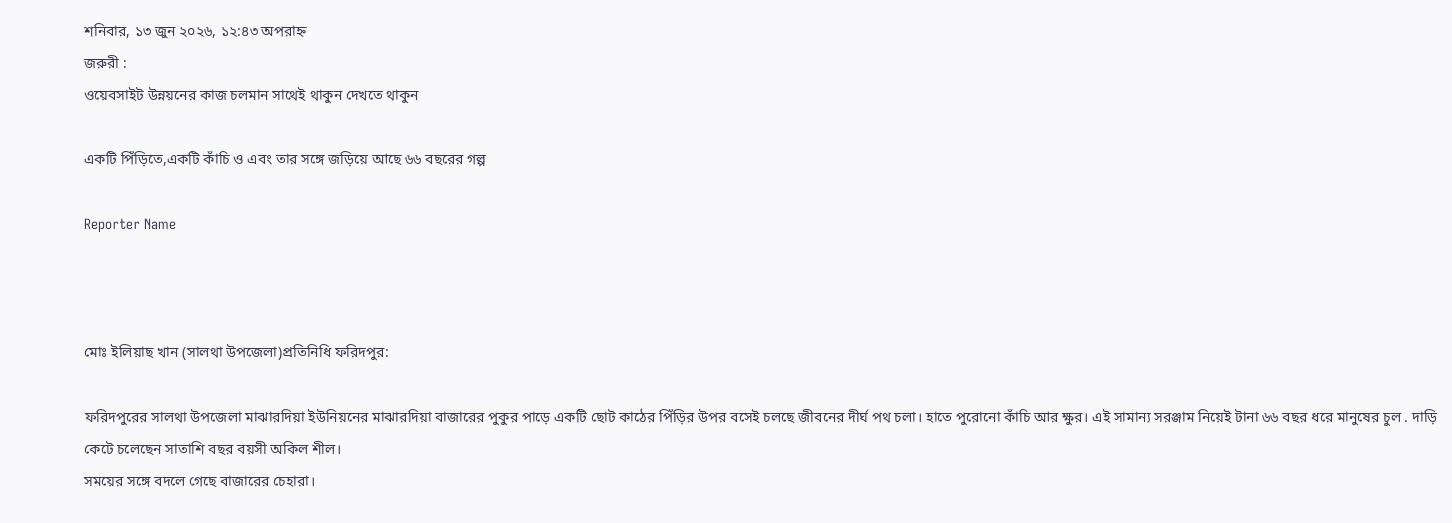শনিবার, ১৩ জুন ২০২৬, ১২:৪৩ অপরাহ্ন
জরুরী :
ওয়েবসাইট উন্নয়নের কাজ চলমান সাথেই থাকুন দেখতে থাকুন

একটি পিঁড়িতে,একটি কাঁচি ও এবং তার সঙ্গে জড়িয়ে আছে ৬৬ বছরের গল্প

Reporter Name



মোঃ ইলিয়াছ খান (সালথা উপজেলা)প্রতিনিধি ফরিদপুর:

ফরিদপুরের সালথা উপজেলা মাঝারদিয়া ইউনিয়নের মাঝারদিয়া বাজারের পুকুর পাড়ে একটি ছোট কাঠের পিঁড়ির উপর বসেই চলছে জীবনের দীর্ঘ পথ চলা। হাতে পুরোনো কাঁচি আর ক্ষুর। এই সামান্য সরঞ্জাম নিয়েই টানা ৬৬ বছর ধরে মানুষের চুল . দাড়ি কেটে চলেছেন সাতাশি বছর বয়সী অকিল শীল।
সময়ের সঙ্গে বদলে গেছে বাজারের চেহারা।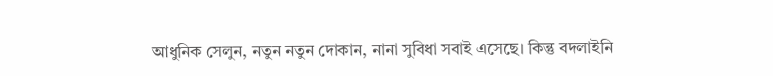আধুনিক সেলুন, নতুন নতুন দোকান, নানা সুবিধা সবাই এসেছে। কিন্তু বদলাইনি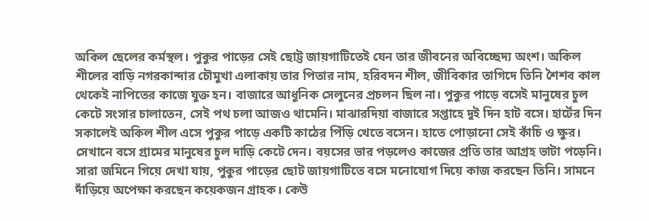অকিল ছেলের কর্মস্থল। পুকুর পাড়ের সেই ছোট্ট জায়গাটিতেই যেন তার জীবনের অবিচ্ছেদ্য অংশ। অকিল শীলের বাড়ি নগরকান্দার চৌমুখা এলাকায় তার পিতার নাম, হরিবদন শীল, জীবিকার তাগিদে তিনি শৈশব কাল থেকেই নাপিতের কাজে যুক্ত হন। বাজারে আধুনিক সেলুনের প্রচলন ছিল না। পুকুর পাড়ে বসেই মানুষের চুল কেটে সংসার চালাতেন, সেই পথ চলা আজও থামেনি। মাঝারদিয়া বাজারে সপ্তাহে দুই দিন হাট বসে। হার্টের দিন সকালেই অকিল শীল এসে পুকুর পাড়ে একটি কাঠের পিঁড়ি খেতে বসেন। হাতে পোড়ানো সেই কাঁচি ও ক্ষুর। সেখানে বসে গ্রামের মানুষের চুল দাড়ি কেটে দেন। বয়সের ভার পড়লেও কাজের প্রতি তার আগ্রহ ভাটা পড়েনি।
সারা জমিনে গিয়ে দেখা যায়, পুকুর পাড়ের ছোট জায়গাটিতে বসে মনোযোগ দিয়ে কাজ করছেন তিনি। সামনে দাঁড়িয়ে অপেক্ষা করছেন কয়েকজন গ্রাহক। কেউ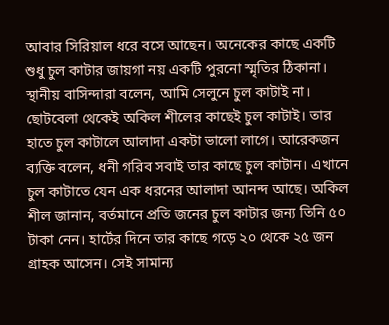আবার সিরিয়াল ধরে বসে আছেন। অনেকের কাছে একটি শুধু চুল কাটার জায়গা নয় একটি পুরনো স্মৃতির ঠিকানা।
স্থানীয় বাসিন্দারা বলেন, আমি সেলুনে চুল কাটাই না। ছোটবেলা থেকেই অকিল শীলের কাছেই চুল কাটাই। তার হাতে চুল কাটালে আলাদা একটা ভালো লাগে। আরেকজন ব্যক্তি বলেন, ধনী গরিব সবাই তার কাছে চুল কাটান। এখানে চুল কাটাতে যেন এক ধরনের আলাদা আনন্দ আছে। অকিল শীল জানান, বর্তমানে প্রতি জনের চুল কাটার জন্য তিনি ৫০ টাকা নেন। হার্টের দিনে তার কাছে গড়ে ২০ থেকে ২৫ জন গ্রাহক আসেন। সেই সামান্য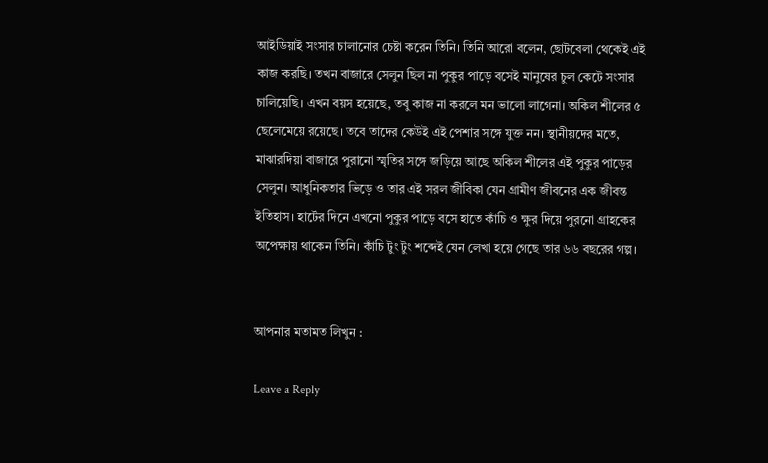আইডিয়াই সংসার চালানোর চেষ্টা করেন তিনি। তিনি আরো বলেন, ছোটবেলা থেকেই এই কাজ করছি। তখন বাজারে সেলুন ছিল না পুকুর পাড়ে বসেই মানুষের চুল কেটে সংসার চালিয়েছি। এখন বয়স হয়েছে, তবু কাজ না করলে মন ভালো লাগেনা। অকিল শীলের ৫ ছেলেমেয়ে রয়েছে। তবে তাদের কেউই এই পেশার সঙ্গে যুক্ত নন। স্থানীয়দের মতে, মাঝারদিয়া বাজারে পুরানো স্মৃতির সঙ্গে জড়িয়ে আছে অকিল শীলের এই পুকুর পাড়ের সেলুন। আধুনিকতার ভিড়ে ও তার এই সরল জীবিকা যেন গ্রামীণ জীবনের এক জীবন্ত ইতিহাস। হার্টের দিনে এখনো পুকুর পাড়ে বসে হাতে কাঁচি ও ক্ষুর দিয়ে পুরনো গ্রাহকের অপেক্ষায় থাকেন তিনি। কাঁচি টুং টুং শব্দেই যেন লেখা হয়ে গেছে তার ৬৬ বছরের গল্প।


আপনার মতামত লিখুন :

Leave a Reply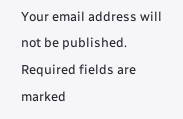Your email address will not be published. Required fields are marked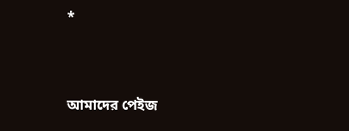*


আমাদের পেইজ